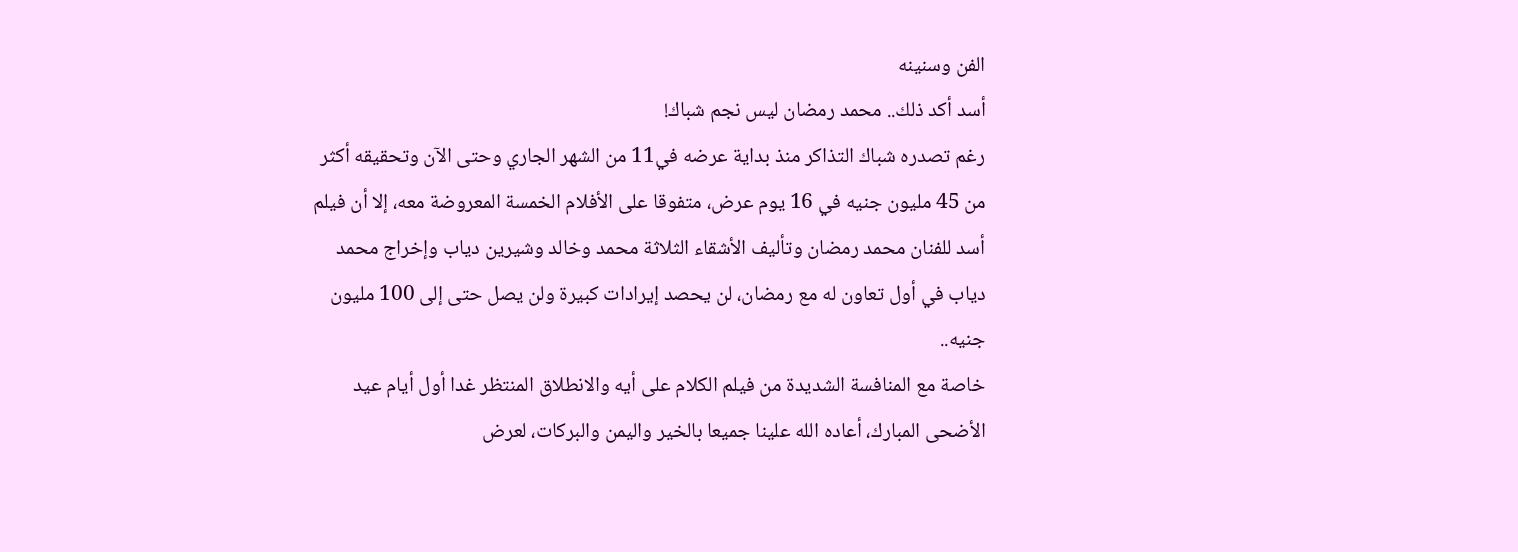الفن وسنينه
أسد أكد ذلك.. محمد رمضان ليس نجم شباك!
رغم تصدره شباك التذاكر منذ بداية عرضه في11 من الشهر الجاري وحتى الآن وتحقيقه أكثر من 45 مليون جنيه في 16 يوم عرض، متفوقا على الأفلام الخمسة المعروضة معه، إلا أن فيلم أسد للفنان محمد رمضان وتأليف الأشقاء الثلاثة محمد وخالد وشيرين دياب وإخراج محمد دياب في أول تعاون له مع رمضان، لن يحصد إيرادات كبيرة ولن يصل حتى إلى 100 مليون جنيه..
خاصة مع المنافسة الشديدة من فيلم الكلام على أيه والانطلاق المنتظر غدا أول أيام عيد الأضحى المبارك، أعاده الله علينا جميعا بالخير واليمن والبركات، لعرض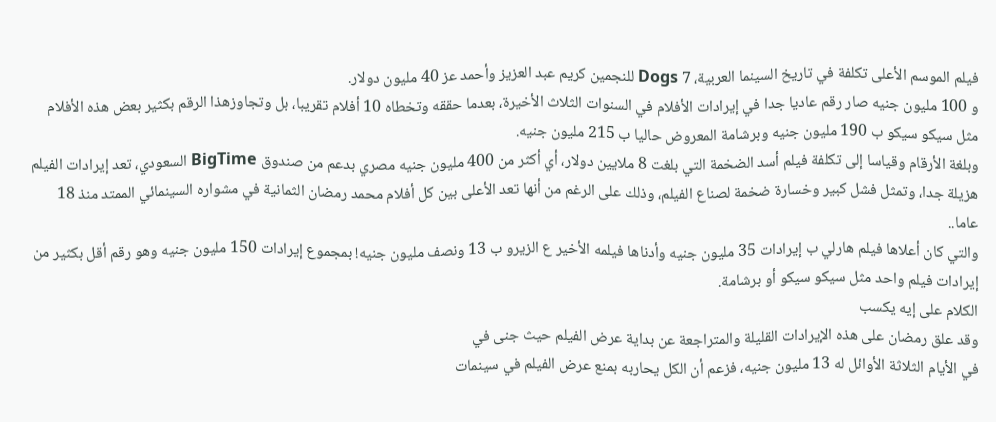فيلم الموسم الأعلى تكلفة في تاريخ السينما العربية، 7 Dogs للنجمين كريم عبد العزيز وأحمد عز 40 مليون دولار.
و 100 مليون جنيه صار رقم عاديا جدا في إيرادات الأفلام في السنوات الثلاث الأخيرة، بعدما حققه وتخطاه 10 أفلام تقريبا، بل وتجاوزهذا الرقم بكثير بعض هذه الأفلام مثل سيكو سيكو ب 190 مليون جنيه وبرشامة المعروض حاليا ب 215 مليون جنيه.
وبلغة الأرقام وقياسا إلى تكلفة فيلم أسد الضخمة التي بلغت 8 ملايين دولار، أي أكثر من 400 مليون جنيه مصري بدعم من صندوق BigTime السعودي، تعد إيرادات الفيلم هزيلة جدا، وتمثل فشل كبير وخسارة ضخمة لصناع الفيلم، وذلك على الرغم من أنها تعد الأعلى بين كل أفلام محمد رمضان الثمانية في مشواره السينمائي الممتد منذ 18 عاما..
والتي كان أعلاها فيلم هارلي ب إيرادات 35 مليون جنيه وأدناها فيلمه الأخير ع الزيرو ب 13 ونصف مليون جنيه! بمجموع إيرادات 150 مليون جنيه وهو رقم أقل بكثير من إيرادات فيلم واحد مثل سيكو سيكو أو برشامة.
الكلام على إيه يكسب
وقد علق رمضان على هذه الإيرادات القليلة والمتراجعة عن بداية عرض الفيلم حيث جنى في
في الأيام الثلاثة الأوائل له 13 مليون جنيه، فزعم أن الكل يحاربه بمنع عرض الفيلم في سينمات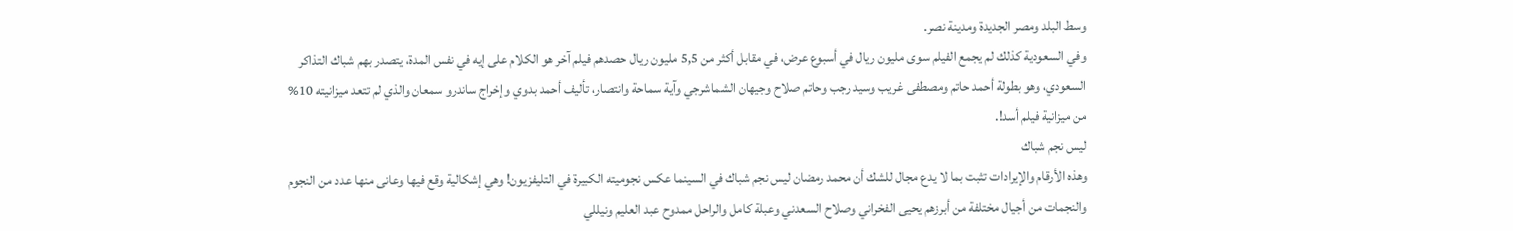وسط البلد ومصر الجديدة ومدينة نصر.
وفي السعودية كذلك لم يجمع الفيلم سوى مليون ريال في أسبوع عرض، في مقابل أكثر من 5,5 مليون ريال حصدهم فيلم آخر هو الكلام على إيه في نفس المدة، يتصدر بهم شباك التذاكر السعودي، وهو بطولة أحمد حاتم ومصطفى غريب وسيد رجب وحاتم صلاح وجيهان الشماشرجي وآية سماحة وانتصار، تأليف أحمد بدوي وإخراج ساندرو سمعان والذي لم تتعد ميزانيته 10% من ميزانية فيلم أسد!.
ليس نجم شباك
وهذه الأرقام والإيرادات تثبت بما لا يدع مجال للشك أن محمد رمضان ليس نجم شباك في السينما عكس نجوميته الكبيرة في التليفزيون! وهي إشكالية وقع فيها وعانى منها عدد من النجوم والنجمات من أجيال مختلفة من أبرزهم يحيى الفخراني وصلاح السعدني وعبلة كامل والراحل ممدوح عبد العليم ونيللي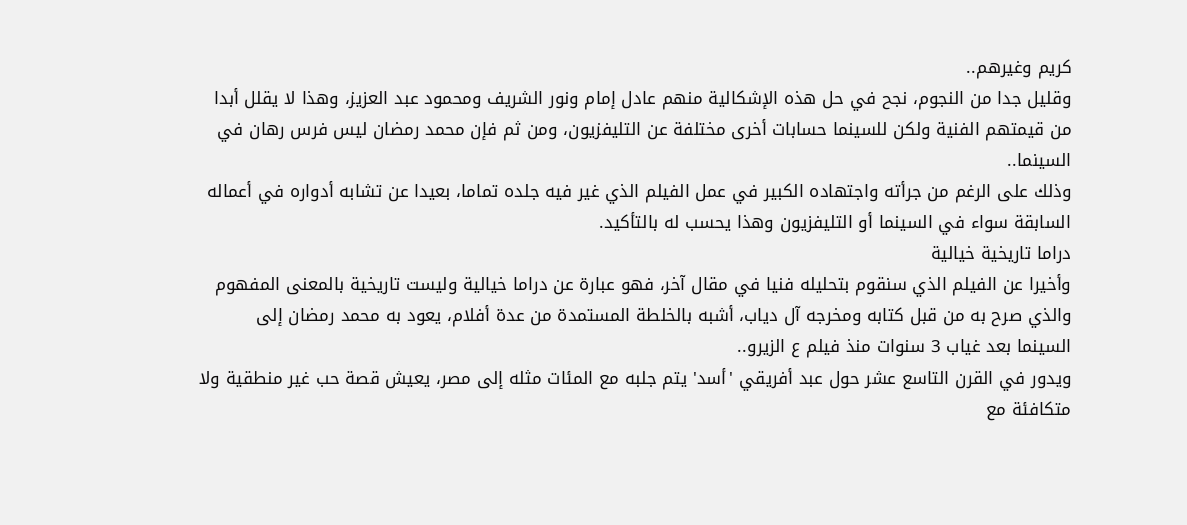كريم وغيرهم..
وقليل جدا من النجوم، نجح في حل هذه الإشكالية منهم عادل إمام ونور الشريف ومحمود عبد العزيز، وهذا لا يقلل أبدا من قيمتهم الفنية ولكن للسينما حسابات أخرى مختلفة عن التليفزيون، ومن ثم فإن محمد رمضان ليس فرس رهان في السينما..
وذلك على الرغم من جرأته واجتهاده الكبير في عمل الفيلم الذي غير فيه جلده تماما، بعيدا عن تشابه أدواره في أعماله السابقة سواء في السينما أو التليفزيون وهذا يحسب له بالتأكيد.
دراما تاريخية خيالية
وأخيرا عن الفيلم الذي سنقوم بتحليله فنيا في مقال آخر، فهو عبارة عن دراما خيالية وليست تاريخية بالمعنى المفهوم والذي صرح به من قبل كتابه ومخرجه آل دياب، أشبه بالخلطة المستمدة من عدة أفلام، يعود به محمد رمضان إلى السينما بعد غياب 3 سنوات منذ فيلم ع الزيرو..
ويدور في القرن التاسع عشر حول عبد أفريقي 'أسد' يتم جلبه مع المئات مثله إلى مصر، يعيش قصة حب غير منطقية ولا متكافئة مع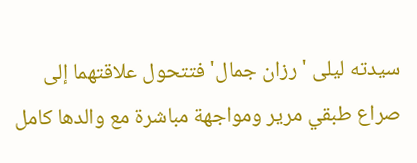سيدته ليلى 'رزان جمال' فتتحول علاقتهما إلى صراع طبقي مرير ومواجهة مباشرة مع والدها كامل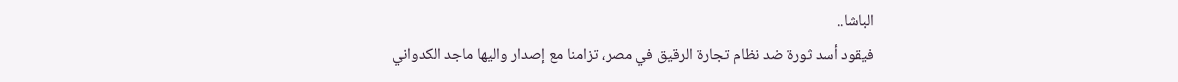الباشا..
فيقود أسد ثورة ضد نظام تجارة الرقيق في مصر، تزامنا مع إصدار واليها ماجد الكدواني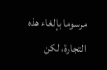مرسوما بإلغاء هذه التجارة، لكن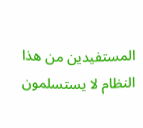المستفيدين من هذا النظام لا يستسلمون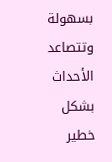بسهولة وتتصاعد الأحداث بشكل خطير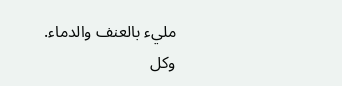مليء بالعنف والدماء.
وكل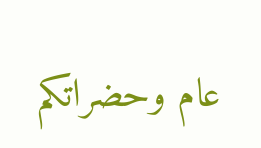عام وحضراتكم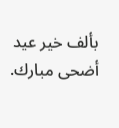بألف خير عيد أضحى مبارك.